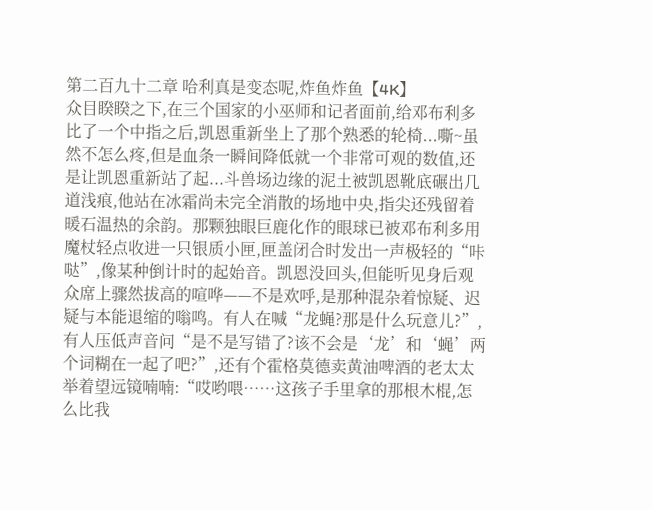第二百九十二章 哈利真是变态呢,炸鱼炸鱼【4K】
众目睽睽之下,在三个国家的小巫师和记者面前,给邓布利多比了一个中指之后,凯恩重新坐上了那个熟悉的轮椅...嘶~虽然不怎么疼,但是血条一瞬间降低就一个非常可观的数值,还是让凯恩重新站了起...斗兽场边缘的泥土被凯恩靴底碾出几道浅痕,他站在冰霜尚未完全消散的场地中央,指尖还残留着暖石温热的余韵。那颗独眼巨鹿化作的眼球已被邓布利多用魔杖轻点收进一只银质小匣,匣盖闭合时发出一声极轻的“咔哒”,像某种倒计时的起始音。凯恩没回头,但能听见身后观众席上骤然拔高的喧哗——不是欢呼,是那种混杂着惊疑、迟疑与本能退缩的嗡鸣。有人在喊“龙蝇?那是什么玩意儿?”,有人压低声音问“是不是写错了?该不会是‘龙’和‘蝇’两个词糊在一起了吧?”,还有个霍格莫德卖黄油啤酒的老太太举着望远镜喃喃:“哎哟喂……这孩子手里拿的那根木棍,怎么比我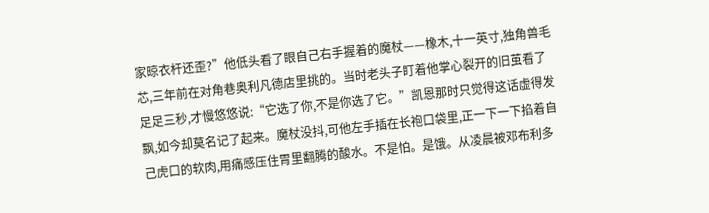家晾衣杆还歪?”他低头看了眼自己右手握着的魔杖——橡木,十一英寸,独角兽毛芯,三年前在对角巷奥利凡德店里挑的。当时老头子盯着他掌心裂开的旧茧看了足足三秒,才慢悠悠说:“它选了你,不是你选了它。”凯恩那时只觉得这话虚得发飘,如今却莫名记了起来。魔杖没抖,可他左手插在长袍口袋里,正一下一下掐着自己虎口的软肉,用痛感压住胃里翻腾的酸水。不是怕。是饿。从凌晨被邓布利多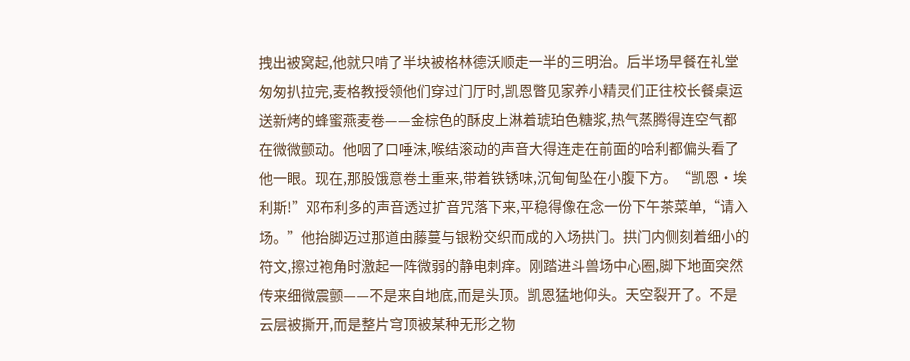拽出被窝起,他就只啃了半块被格林德沃顺走一半的三明治。后半场早餐在礼堂匆匆扒拉完,麦格教授领他们穿过门厅时,凯恩瞥见家养小精灵们正往校长餐桌运送新烤的蜂蜜燕麦卷——金棕色的酥皮上淋着琥珀色糖浆,热气蒸腾得连空气都在微微颤动。他咽了口唾沫,喉结滚动的声音大得连走在前面的哈利都偏头看了他一眼。现在,那股饿意卷土重来,带着铁锈味,沉甸甸坠在小腹下方。“凯恩·埃利斯!”邓布利多的声音透过扩音咒落下来,平稳得像在念一份下午茶菜单,“请入场。”他抬脚迈过那道由藤蔓与银粉交织而成的入场拱门。拱门内侧刻着细小的符文,擦过袍角时激起一阵微弱的静电刺痒。刚踏进斗兽场中心圈,脚下地面突然传来细微震颤——不是来自地底,而是头顶。凯恩猛地仰头。天空裂开了。不是云层被撕开,而是整片穹顶被某种无形之物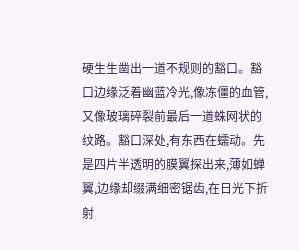硬生生凿出一道不规则的豁口。豁口边缘泛着幽蓝冷光,像冻僵的血管,又像玻璃碎裂前最后一道蛛网状的纹路。豁口深处,有东西在蠕动。先是四片半透明的膜翼探出来,薄如蝉翼,边缘却缀满细密锯齿,在日光下折射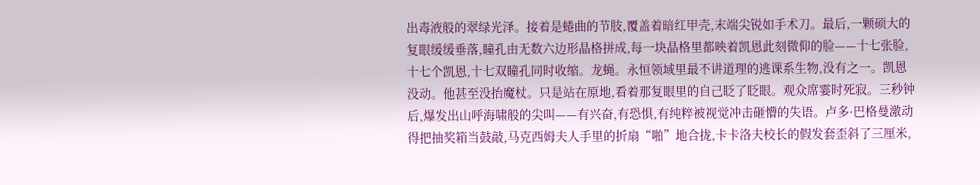出毒液般的翠绿光泽。接着是蜷曲的节肢,覆盖着暗红甲壳,末端尖锐如手术刀。最后,一颗硕大的复眼缓缓垂落,瞳孔由无数六边形晶格拼成,每一块晶格里都映着凯恩此刻微仰的脸——十七张脸,十七个凯恩,十七双瞳孔同时收缩。龙蝇。永恒领域里最不讲道理的逃课系生物,没有之一。凯恩没动。他甚至没抬魔杖。只是站在原地,看着那复眼里的自己眨了眨眼。观众席霎时死寂。三秒钟后,爆发出山呼海啸般的尖叫——有兴奋,有恐惧,有纯粹被视觉冲击砸懵的失语。卢多·巴格曼激动得把抽奖箱当鼓敲,马克西姆夫人手里的折扇“啪”地合拢,卡卡洛夫校长的假发套歪斜了三厘米,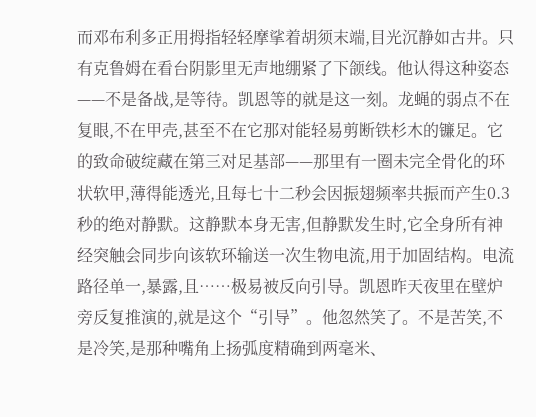而邓布利多正用拇指轻轻摩挲着胡须末端,目光沉静如古井。只有克鲁姆在看台阴影里无声地绷紧了下颌线。他认得这种姿态——不是备战,是等待。凯恩等的就是这一刻。龙蝇的弱点不在复眼,不在甲壳,甚至不在它那对能轻易剪断铁杉木的镰足。它的致命破绽藏在第三对足基部——那里有一圈未完全骨化的环状软甲,薄得能透光,且每七十二秒会因振翅频率共振而产生0.3秒的绝对静默。这静默本身无害,但静默发生时,它全身所有神经突触会同步向该软环输送一次生物电流,用于加固结构。电流路径单一,暴露,且……极易被反向引导。凯恩昨天夜里在壁炉旁反复推演的,就是这个“引导”。他忽然笑了。不是苦笑,不是冷笑,是那种嘴角上扬弧度精确到两毫米、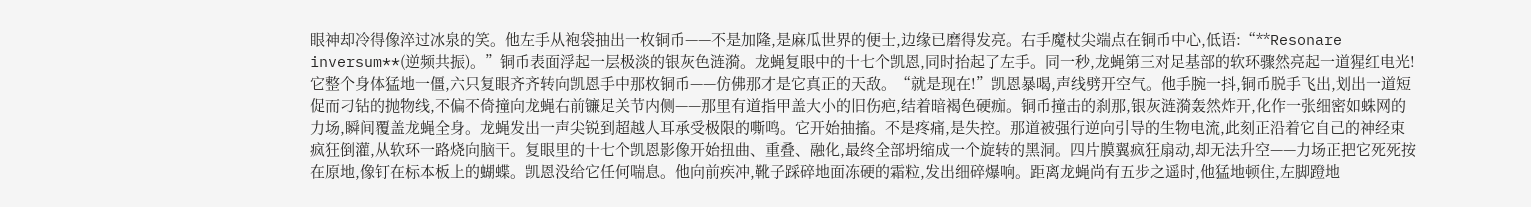眼神却冷得像淬过冰泉的笑。他左手从袍袋抽出一枚铜币——不是加隆,是麻瓜世界的便士,边缘已磨得发亮。右手魔杖尖端点在铜币中心,低语:“**Resonare inversum**(逆频共振)。”铜币表面浮起一层极淡的银灰色涟漪。龙蝇复眼中的十七个凯恩,同时抬起了左手。同一秒,龙蝇第三对足基部的软环骤然亮起一道猩红电光!它整个身体猛地一僵,六只复眼齐齐转向凯恩手中那枚铜币——仿佛那才是它真正的天敌。“就是现在!”凯恩暴喝,声线劈开空气。他手腕一抖,铜币脱手飞出,划出一道短促而刁钻的抛物线,不偏不倚撞向龙蝇右前镰足关节内侧——那里有道指甲盖大小的旧伤疤,结着暗褐色硬痂。铜币撞击的刹那,银灰涟漪轰然炸开,化作一张细密如蛛网的力场,瞬间覆盖龙蝇全身。龙蝇发出一声尖锐到超越人耳承受极限的嘶鸣。它开始抽搐。不是疼痛,是失控。那道被强行逆向引导的生物电流,此刻正沿着它自己的神经束疯狂倒灌,从软环一路烧向脑干。复眼里的十七个凯恩影像开始扭曲、重叠、融化,最终全部坍缩成一个旋转的黑洞。四片膜翼疯狂扇动,却无法升空——力场正把它死死按在原地,像钉在标本板上的蝴蝶。凯恩没给它任何喘息。他向前疾冲,靴子踩碎地面冻硬的霜粒,发出细碎爆响。距离龙蝇尚有五步之遥时,他猛地顿住,左脚蹬地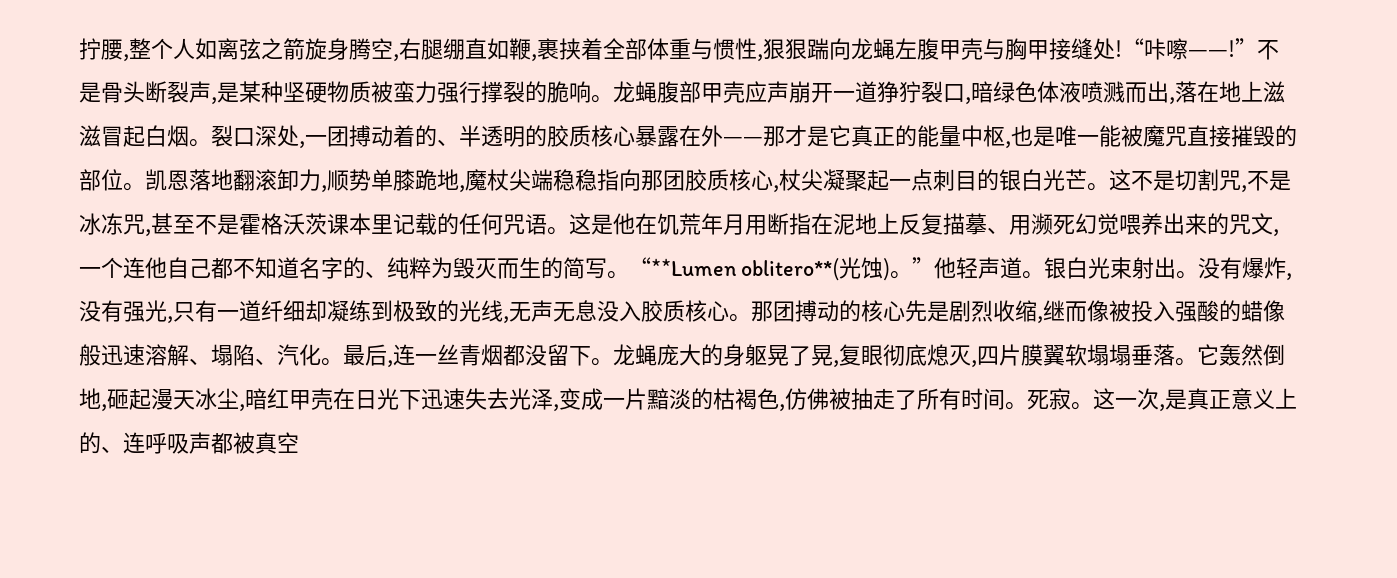拧腰,整个人如离弦之箭旋身腾空,右腿绷直如鞭,裹挟着全部体重与惯性,狠狠踹向龙蝇左腹甲壳与胸甲接缝处!“咔嚓——!”不是骨头断裂声,是某种坚硬物质被蛮力强行撑裂的脆响。龙蝇腹部甲壳应声崩开一道狰狞裂口,暗绿色体液喷溅而出,落在地上滋滋冒起白烟。裂口深处,一团搏动着的、半透明的胶质核心暴露在外——那才是它真正的能量中枢,也是唯一能被魔咒直接摧毁的部位。凯恩落地翻滚卸力,顺势单膝跪地,魔杖尖端稳稳指向那团胶质核心,杖尖凝聚起一点刺目的银白光芒。这不是切割咒,不是冰冻咒,甚至不是霍格沃茨课本里记载的任何咒语。这是他在饥荒年月用断指在泥地上反复描摹、用濒死幻觉喂养出来的咒文,一个连他自己都不知道名字的、纯粹为毁灭而生的简写。“**Lumen oblitero**(光蚀)。”他轻声道。银白光束射出。没有爆炸,没有强光,只有一道纤细却凝练到极致的光线,无声无息没入胶质核心。那团搏动的核心先是剧烈收缩,继而像被投入强酸的蜡像般迅速溶解、塌陷、汽化。最后,连一丝青烟都没留下。龙蝇庞大的身躯晃了晃,复眼彻底熄灭,四片膜翼软塌塌垂落。它轰然倒地,砸起漫天冰尘,暗红甲壳在日光下迅速失去光泽,变成一片黯淡的枯褐色,仿佛被抽走了所有时间。死寂。这一次,是真正意义上的、连呼吸声都被真空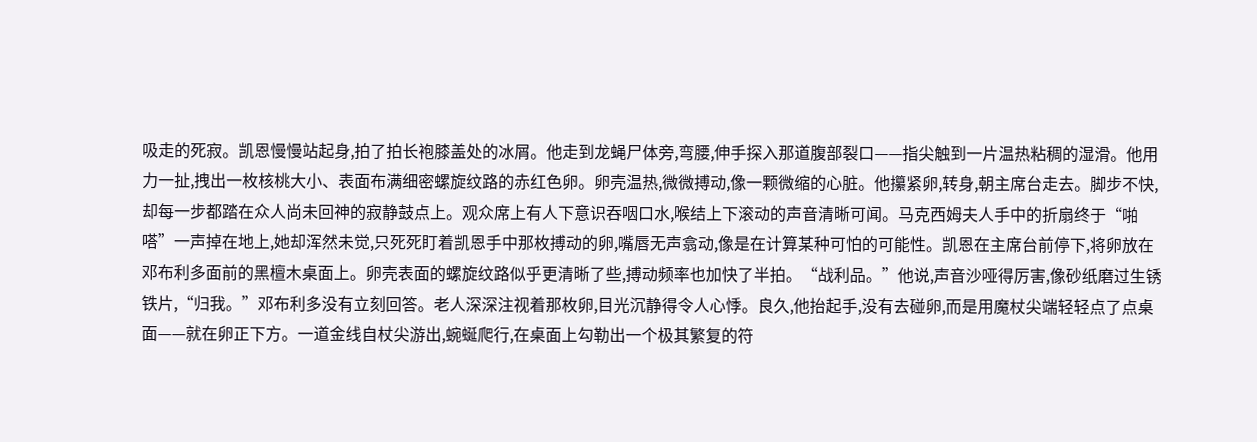吸走的死寂。凯恩慢慢站起身,拍了拍长袍膝盖处的冰屑。他走到龙蝇尸体旁,弯腰,伸手探入那道腹部裂口——指尖触到一片温热粘稠的湿滑。他用力一扯,拽出一枚核桃大小、表面布满细密螺旋纹路的赤红色卵。卵壳温热,微微搏动,像一颗微缩的心脏。他攥紧卵,转身,朝主席台走去。脚步不快,却每一步都踏在众人尚未回神的寂静鼓点上。观众席上有人下意识吞咽口水,喉结上下滚动的声音清晰可闻。马克西姆夫人手中的折扇终于“啪嗒”一声掉在地上,她却浑然未觉,只死死盯着凯恩手中那枚搏动的卵,嘴唇无声翕动,像是在计算某种可怕的可能性。凯恩在主席台前停下,将卵放在邓布利多面前的黑檀木桌面上。卵壳表面的螺旋纹路似乎更清晰了些,搏动频率也加快了半拍。“战利品。”他说,声音沙哑得厉害,像砂纸磨过生锈铁片,“归我。”邓布利多没有立刻回答。老人深深注视着那枚卵,目光沉静得令人心悸。良久,他抬起手,没有去碰卵,而是用魔杖尖端轻轻点了点桌面——就在卵正下方。一道金线自杖尖游出,蜿蜒爬行,在桌面上勾勒出一个极其繁复的符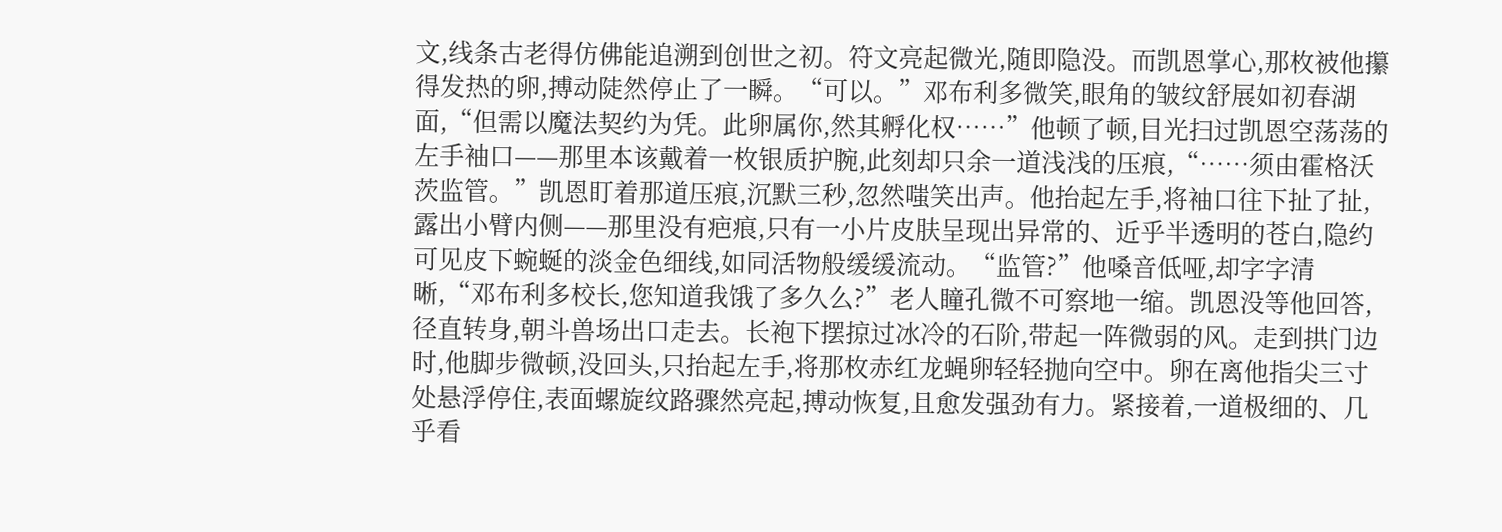文,线条古老得仿佛能追溯到创世之初。符文亮起微光,随即隐没。而凯恩掌心,那枚被他攥得发热的卵,搏动陡然停止了一瞬。“可以。”邓布利多微笑,眼角的皱纹舒展如初春湖面,“但需以魔法契约为凭。此卵属你,然其孵化权……”他顿了顿,目光扫过凯恩空荡荡的左手袖口——那里本该戴着一枚银质护腕,此刻却只余一道浅浅的压痕,“……须由霍格沃茨监管。”凯恩盯着那道压痕,沉默三秒,忽然嗤笑出声。他抬起左手,将袖口往下扯了扯,露出小臂内侧——那里没有疤痕,只有一小片皮肤呈现出异常的、近乎半透明的苍白,隐约可见皮下蜿蜒的淡金色细线,如同活物般缓缓流动。“监管?”他嗓音低哑,却字字清晰,“邓布利多校长,您知道我饿了多久么?”老人瞳孔微不可察地一缩。凯恩没等他回答,径直转身,朝斗兽场出口走去。长袍下摆掠过冰冷的石阶,带起一阵微弱的风。走到拱门边时,他脚步微顿,没回头,只抬起左手,将那枚赤红龙蝇卵轻轻抛向空中。卵在离他指尖三寸处悬浮停住,表面螺旋纹路骤然亮起,搏动恢复,且愈发强劲有力。紧接着,一道极细的、几乎看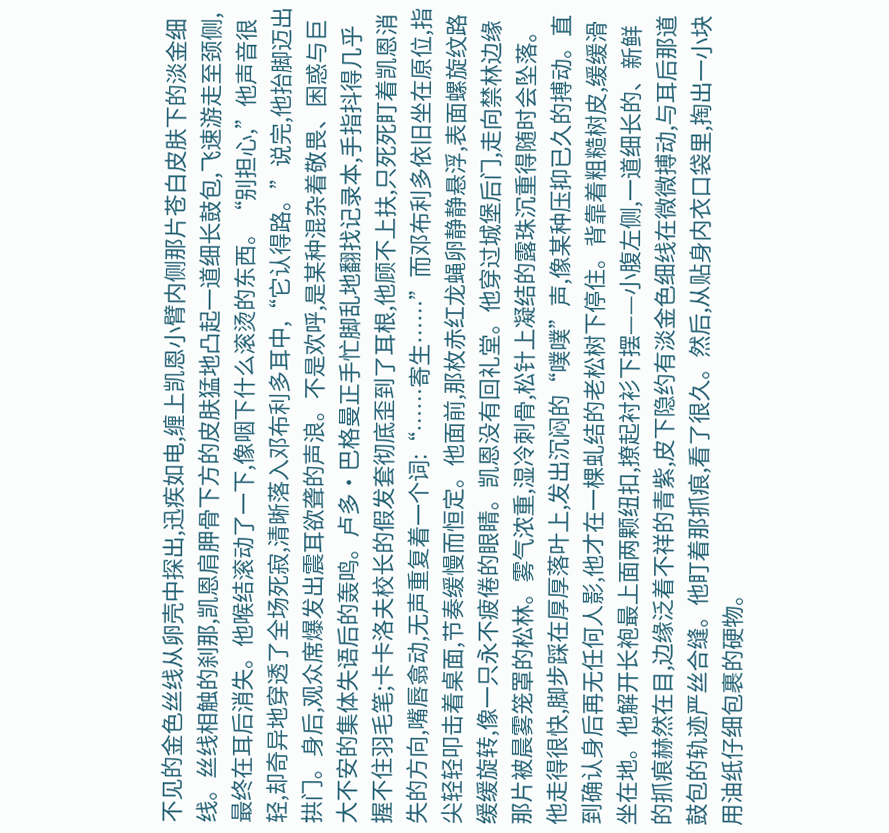不见的金色丝线从卵壳中探出,迅疾如电,缠上凯恩小臂内侧那片苍白皮肤下的淡金细线。丝线相触的刹那,凯恩肩胛骨下方的皮肤猛地凸起一道细长鼓包,飞速游走至颈侧,最终在耳后消失。他喉结滚动了一下,像咽下什么滚烫的东西。“别担心,”他声音很轻,却奇异地穿透了全场死寂,清晰落入邓布利多耳中,“它认得路。”说完,他抬脚迈出拱门。身后,观众席爆发出震耳欲聋的声浪。不是欢呼,是某种混杂着敬畏、困惑与巨大不安的集体失语后的轰鸣。卢多·巴格曼正手忙脚乱地翻找记录本,手指抖得几乎握不住羽毛笔;卡卡洛夫校长的假发套彻底歪到了耳根,他顾不上扶,只死死盯着凯恩消失的方向,嘴唇翕动,无声重复着一个词:“……寄生……”而邓布利多依旧坐在原位,指尖轻轻叩击着桌面,节奏缓慢而恒定。他面前,那枚赤红龙蝇卵静静悬浮,表面螺旋纹路缓缓旋转,像一只永不疲倦的眼睛。凯恩没有回礼堂。他穿过城堡后门,走向禁林边缘那片被晨雾笼罩的松林。雾气浓重,湿冷刺骨,松针上凝结的露珠沉重得随时会坠落。他走得很快,脚步踩在厚厚落叶上,发出沉闷的“噗噗”声,像某种压抑已久的搏动。直到确认身后再无任何人影,他才在一棵虬结的老松树下停住。背靠着粗糙树皮,缓缓滑坐在地。他解开长袍最上面两颗纽扣,撩起衬衫下摆——小腹左侧,一道细长的、新鲜的抓痕赫然在目,边缘泛着不祥的青紫,皮下隐约有淡金色细线在微微搏动,与耳后那道鼓包的轨迹严丝合缝。他盯着那抓痕,看了很久。然后,从贴身内衣口袋里,掏出一小块用油纸仔细包裹的硬物。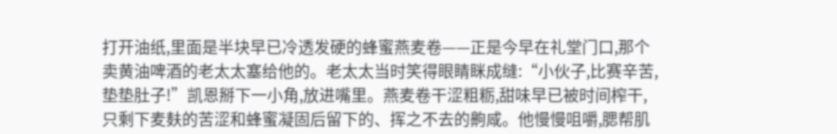打开油纸,里面是半块早已冷透发硬的蜂蜜燕麦卷——正是今早在礼堂门口,那个卖黄油啤酒的老太太塞给他的。老太太当时笑得眼睛眯成缝:“小伙子,比赛辛苦,垫垫肚子!”凯恩掰下一小角,放进嘴里。燕麦卷干涩粗粝,甜味早已被时间榨干,只剩下麦麸的苦涩和蜂蜜凝固后留下的、挥之不去的齁咸。他慢慢咀嚼,腮帮肌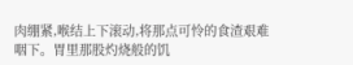肉绷紧,喉结上下滚动,将那点可怜的食渣艰难咽下。胃里那股灼烧般的饥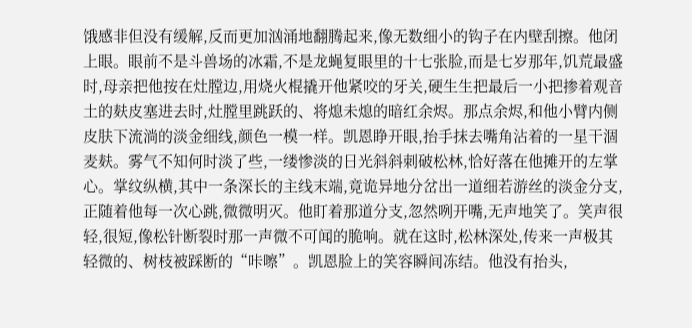饿感非但没有缓解,反而更加汹涌地翻腾起来,像无数细小的钩子在内壁刮擦。他闭上眼。眼前不是斗兽场的冰霜,不是龙蝇复眼里的十七张脸,而是七岁那年,饥荒最盛时,母亲把他按在灶膛边,用烧火棍撬开他紧咬的牙关,硬生生把最后一小把掺着观音土的麸皮塞进去时,灶膛里跳跃的、将熄未熄的暗红余烬。那点余烬,和他小臂内侧皮肤下流淌的淡金细线,颜色一模一样。凯恩睁开眼,抬手抹去嘴角沾着的一星干涸麦麸。雾气不知何时淡了些,一缕惨淡的日光斜斜刺破松林,恰好落在他摊开的左掌心。掌纹纵横,其中一条深长的主线末端,竟诡异地分岔出一道细若游丝的淡金分支,正随着他每一次心跳,微微明灭。他盯着那道分支,忽然咧开嘴,无声地笑了。笑声很轻,很短,像松针断裂时那一声微不可闻的脆响。就在这时,松林深处,传来一声极其轻微的、树枝被踩断的“咔嚓”。凯恩脸上的笑容瞬间冻结。他没有抬头,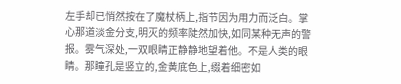左手却已悄然按在了魔杖柄上,指节因为用力而泛白。掌心那道淡金分支,明灭的频率陡然加快,如同某种无声的警报。雾气深处,一双眼睛正静静地望着他。不是人类的眼睛。那瞳孔是竖立的,金黄底色上,缀着细密如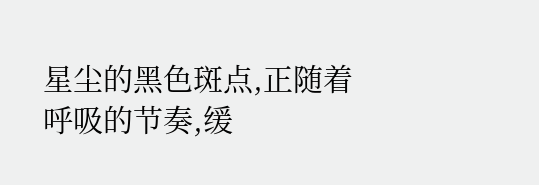星尘的黑色斑点,正随着呼吸的节奏,缓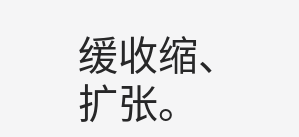缓收缩、扩张。